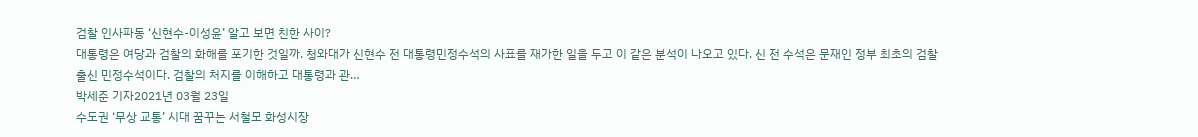검찰 인사파동 ‘신현수-이성윤’ 알고 보면 친한 사이?
대통령은 여당과 검찰의 화해를 포기한 것일까. 청와대가 신현수 전 대통령민정수석의 사표를 재가한 일을 두고 이 같은 분석이 나오고 있다. 신 전 수석은 문재인 정부 최초의 검찰 출신 민정수석이다. 검찰의 처지를 이해하고 대통령과 관…
박세준 기자2021년 03월 23일
수도권 ‘무상 교통’ 시대 꿈꾸는 서철모 화성시장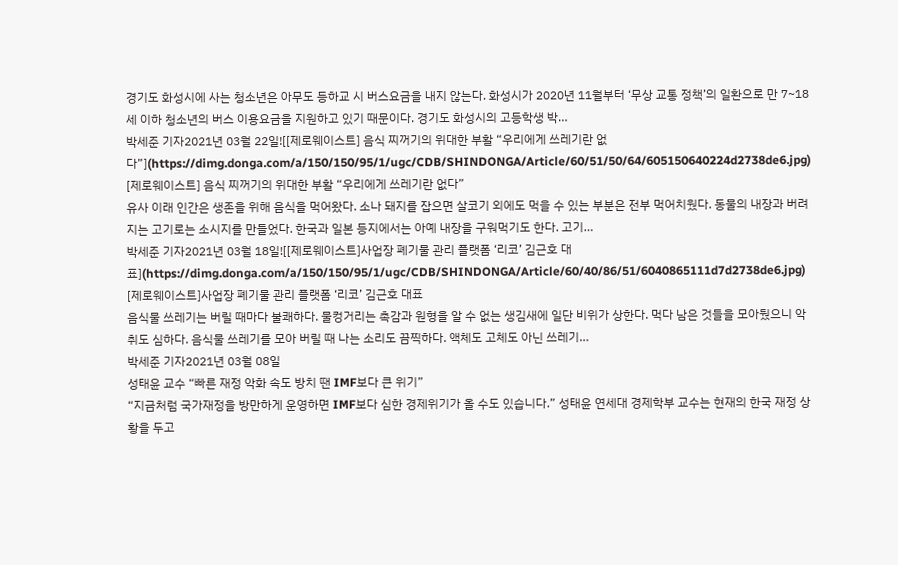경기도 화성시에 사는 청소년은 아무도 등하교 시 버스요금을 내지 않는다. 화성시가 2020년 11월부터 ‘무상 교통 정책’의 일환으로 만 7~18세 이하 청소년의 버스 이용요금을 지원하고 있기 때문이다. 경기도 화성시의 고등학생 박…
박세준 기자2021년 03월 22일![[제로웨이스트] 음식 찌꺼기의 위대한 부활 “우리에게 쓰레기란 없다”](https://dimg.donga.com/a/150/150/95/1/ugc/CDB/SHINDONGA/Article/60/51/50/64/605150640224d2738de6.jpg)
[제로웨이스트] 음식 찌꺼기의 위대한 부활 “우리에게 쓰레기란 없다”
유사 이래 인간은 생존을 위해 음식을 먹어왔다. 소나 돼지를 잡으면 살코기 외에도 먹을 수 있는 부분은 전부 먹어치웠다. 동물의 내장과 버려지는 고기로는 소시지를 만들었다. 한국과 일본 등지에서는 아예 내장을 구워먹기도 한다. 고기…
박세준 기자2021년 03월 18일![[제로웨이스트]사업장 폐기물 관리 플랫폼 ‘리코’ 김근호 대표](https://dimg.donga.com/a/150/150/95/1/ugc/CDB/SHINDONGA/Article/60/40/86/51/6040865111d7d2738de6.jpg)
[제로웨이스트]사업장 폐기물 관리 플랫폼 ‘리코’ 김근호 대표
음식물 쓰레기는 버릴 때마다 불쾌하다. 물컹거리는 촉감과 원형을 알 수 없는 생김새에 일단 비위가 상한다. 먹다 남은 것들을 모아뒀으니 악취도 심하다. 음식물 쓰레기를 모아 버릴 때 나는 소리도 끔찍하다. 액체도 고체도 아닌 쓰레기…
박세준 기자2021년 03월 08일
성태윤 교수 “빠른 재정 악화 속도 방치 땐 IMF보다 큰 위기”
“지금처럼 국가재정을 방만하게 운영하면 IMF보다 심한 경제위기가 올 수도 있습니다.” 성태윤 연세대 경제학부 교수는 현재의 한국 재정 상황을 두고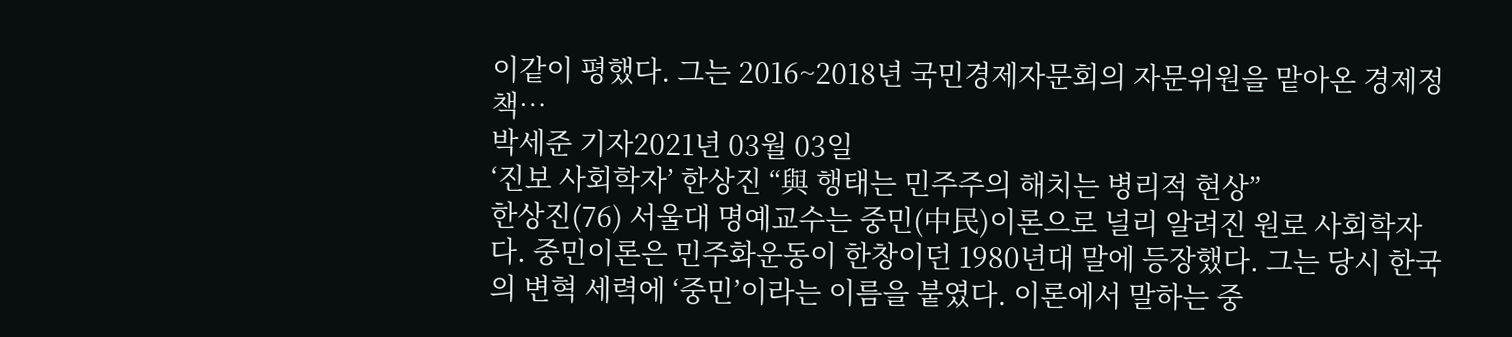이같이 평했다. 그는 2016~2018년 국민경제자문회의 자문위원을 맡아온 경제정책…
박세준 기자2021년 03월 03일
‘진보 사회학자’ 한상진 “與 행태는 민주주의 해치는 병리적 현상”
한상진(76) 서울대 명예교수는 중민(中民)이론으로 널리 알려진 원로 사회학자다. 중민이론은 민주화운동이 한창이던 1980년대 말에 등장했다. 그는 당시 한국의 변혁 세력에 ‘중민’이라는 이름을 붙였다. 이론에서 말하는 중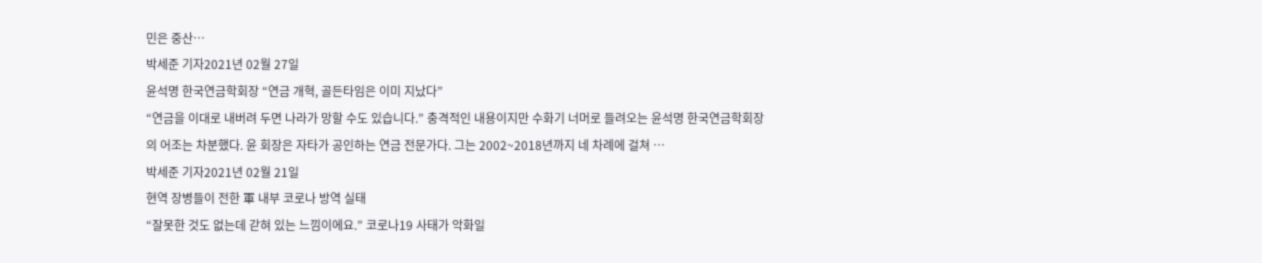민은 중산…
박세준 기자2021년 02월 27일
윤석명 한국연금학회장 “연금 개혁, 골든타임은 이미 지났다”
“연금을 이대로 내버려 두면 나라가 망할 수도 있습니다.” 충격적인 내용이지만 수화기 너머로 들려오는 윤석명 한국연금학회장의 어조는 차분했다. 윤 회장은 자타가 공인하는 연금 전문가다. 그는 2002~2018년까지 네 차례에 걸쳐 …
박세준 기자2021년 02월 21일
현역 장병들이 전한 軍 내부 코로나 방역 실태
“잘못한 것도 없는데 갇혀 있는 느낌이에요.” 코로나19 사태가 악화일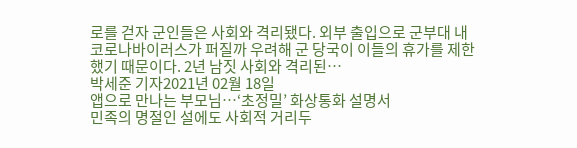로를 걷자 군인들은 사회와 격리됐다. 외부 출입으로 군부대 내 코로나바이러스가 퍼질까 우려해 군 당국이 이들의 휴가를 제한했기 때문이다. 2년 남짓 사회와 격리된…
박세준 기자2021년 02월 18일
앱으로 만나는 부모님…‘초정밀’ 화상통화 설명서
민족의 명절인 설에도 사회적 거리두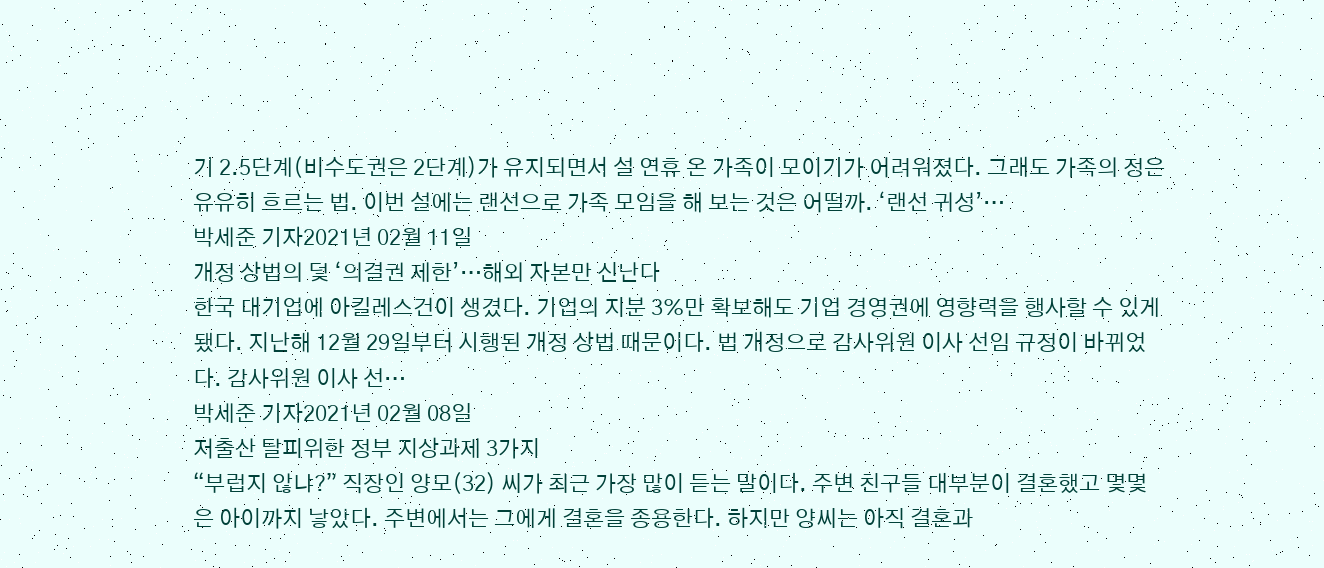기 2.5단계(비수도권은 2단계)가 유지되면서 설 연휴 온 가족이 모이기가 어려워졌다. 그래도 가족의 정은 유유히 흐르는 법. 이번 설에는 랜선으로 가족 모임을 해 보는 것은 어떨까. ‘랜선 귀성’…
박세준 기자2021년 02월 11일
개정 상법의 덫 ‘의결권 제한’…해외 자본만 신난다
한국 대기업에 아킬레스건이 생겼다. 기업의 지분 3%만 확보해도 기업 경영권에 영향력을 행사할 수 있게 됐다. 지난해 12월 29일부터 시행된 개정 상법 때문이다. 법 개정으로 감사위원 이사 선임 규정이 바뀌었다. 감사위원 이사 선…
박세준 기자2021년 02월 08일
저출산 탈피위한 정부 지상과제 3가지
“부럽지 않냐?” 직장인 양모(32) 씨가 최근 가장 많이 듣는 말이다. 주변 친구들 대부분이 결혼했고 몇몇은 아이까지 낳았다. 주변에서는 그에게 결혼을 종용한다. 하지만 양씨는 아직 결혼과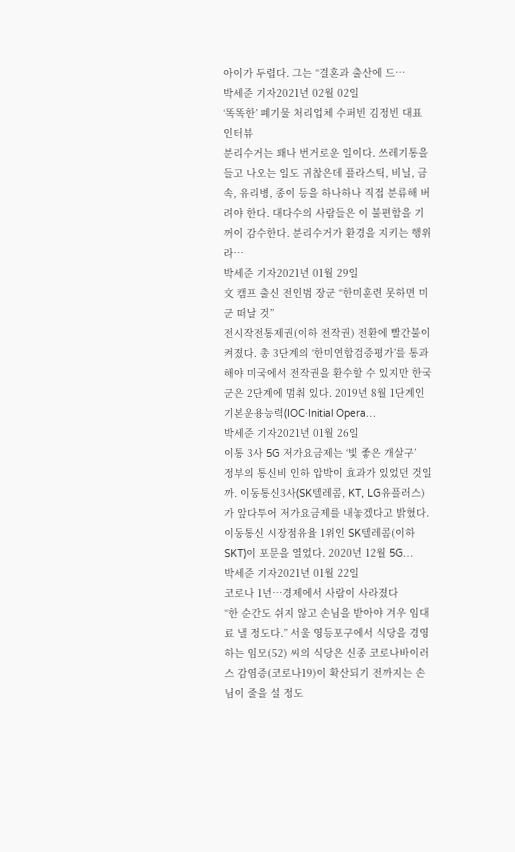아이가 두렵다. 그는 “결혼과 출산에 드…
박세준 기자2021년 02월 02일
‘똑똑한’ 폐기물 처리업체 수퍼빈 김정빈 대표 인터뷰
분리수거는 꽤나 번거로운 일이다. 쓰레기통을 들고 나오는 일도 귀찮은데 플라스틱, 비닐, 금속, 유리병, 종이 등을 하나하나 직접 분류해 버려야 한다. 대다수의 사람들은 이 불편함을 기꺼이 감수한다. 분리수거가 환경을 지키는 행위라…
박세준 기자2021년 01월 29일
文 캠프 출신 전인범 장군 “한미훈련 못하면 미군 떠날 것”
전시작전통제권(이하 전작권) 전환에 빨간불이 켜졌다. 총 3단계의 ‘한미연합검증평가’를 통과해야 미국에서 전작권을 환수할 수 있지만 한국군은 2단계에 멈춰 있다. 2019년 8월 1단계인 기본운용능력(IOC·Initial Opera…
박세준 기자2021년 01월 26일
이통 3사 5G 저가요금제는 ‘빛 좋은 개살구’
정부의 통신비 인하 압박이 효과가 있었던 것일까. 이동통신3사(SK텔레콤, KT, LG유플러스)가 앞다투어 저가요금제를 내놓겠다고 밝혔다. 이동통신 시장점유율 1위인 SK텔레콤(이하 SKT)이 포문을 열었다. 2020년 12월 5G…
박세준 기자2021년 01월 22일
코로나 1년…경제에서 사람이 사라졌다
“한 순간도 쉬지 않고 손님을 받아야 겨우 임대료 낼 정도다.” 서울 영등포구에서 식당을 경영하는 임모(52) 씨의 식당은 신종 코로나바이러스 감염증(코로나19)이 확산되기 전까지는 손님이 줄을 설 정도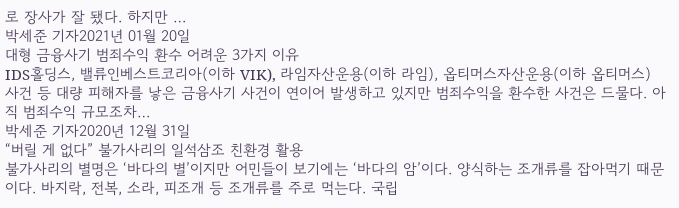로 장사가 잘 됐다. 하지만 …
박세준 기자2021년 01월 20일
대형 금융사기 범죄수익 환수 어려운 3가지 이유
IDS홀딩스, 밸류인베스트코리아(이하 VIK), 라임자산운용(이하 라임), 옵티머스자산운용(이하 옵티머스) 사건 등 대량 피해자를 낳은 금융사기 사건이 연이어 발생하고 있지만 범죄수익을 환수한 사건은 드물다. 아직 범죄수익 규모조차…
박세준 기자2020년 12월 31일
“버릴 게 없다” 불가사리의 일석삼조 친환경 활용
불가사리의 별명은 ‘바다의 별’이지만 어민들이 보기에는 ‘바다의 암’이다. 양식하는 조개류를 잡아먹기 때문이다. 바지락, 전복, 소라, 피조개 등 조개류를 주로 먹는다. 국립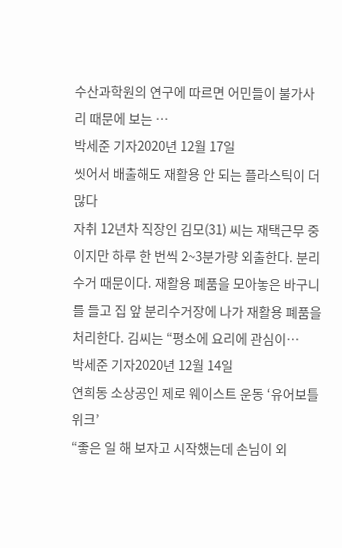수산과학원의 연구에 따르면 어민들이 불가사리 때문에 보는 …
박세준 기자2020년 12월 17일
씻어서 배출해도 재활용 안 되는 플라스틱이 더 많다
자취 12년차 직장인 김모(31) 씨는 재택근무 중이지만 하루 한 번씩 2~3분가량 외출한다. 분리수거 때문이다. 재활용 폐품을 모아놓은 바구니를 들고 집 앞 분리수거장에 나가 재활용 폐품을 처리한다. 김씨는 “평소에 요리에 관심이…
박세준 기자2020년 12월 14일
연희동 소상공인 제로 웨이스트 운동 ‘유어보틀위크’
“좋은 일 해 보자고 시작했는데 손님이 외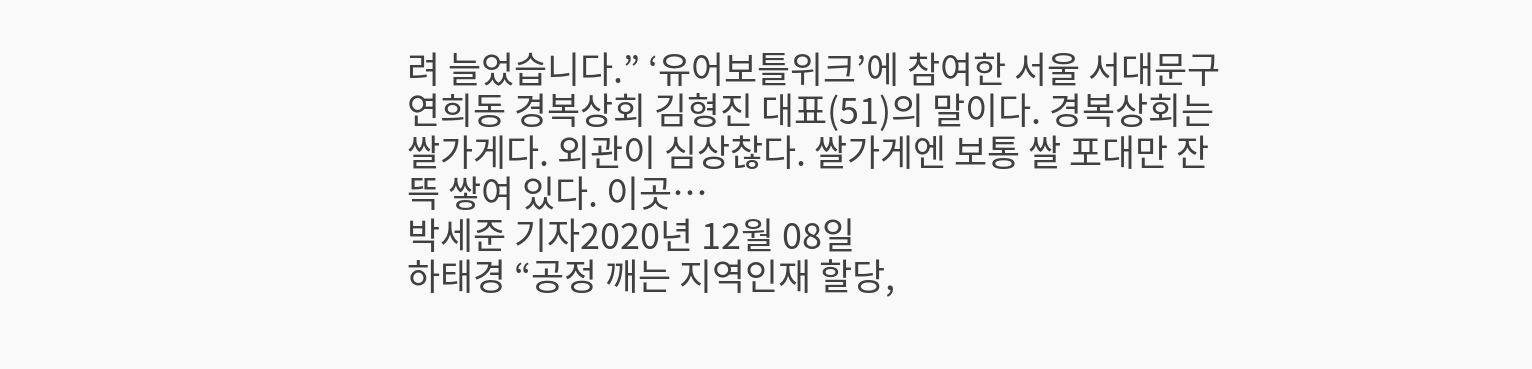려 늘었습니다.” ‘유어보틀위크’에 참여한 서울 서대문구 연희동 경복상회 김형진 대표(51)의 말이다. 경복상회는 쌀가게다. 외관이 심상찮다. 쌀가게엔 보통 쌀 포대만 잔뜩 쌓여 있다. 이곳…
박세준 기자2020년 12월 08일
하태경 “공정 깨는 지역인재 할당,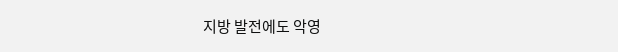지방 발전에도 악영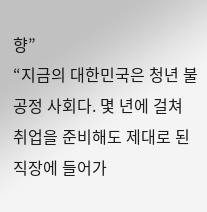향”
“지금의 대한민국은 청년 불공정 사회다. 몇 년에 걸쳐 취업을 준비해도 제대로 된 직장에 들어가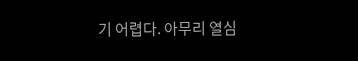기 어렵다. 아무리 열심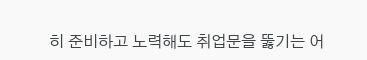히 준비하고 노력해도 취업문을 뚫기는 어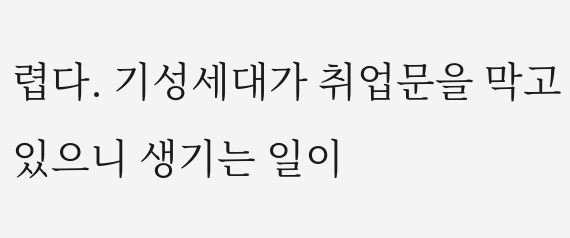렵다. 기성세대가 취업문을 막고 있으니 생기는 일이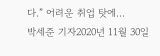다.” 어려운 취업 탓에…
박세준 기자2020년 11월 30일